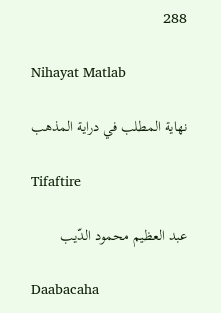288

Nihayat Matlab

نهاية المطلب في دراية المذهب

Tifaftire

عبد العظيم محمود الدّيب

Daabacaha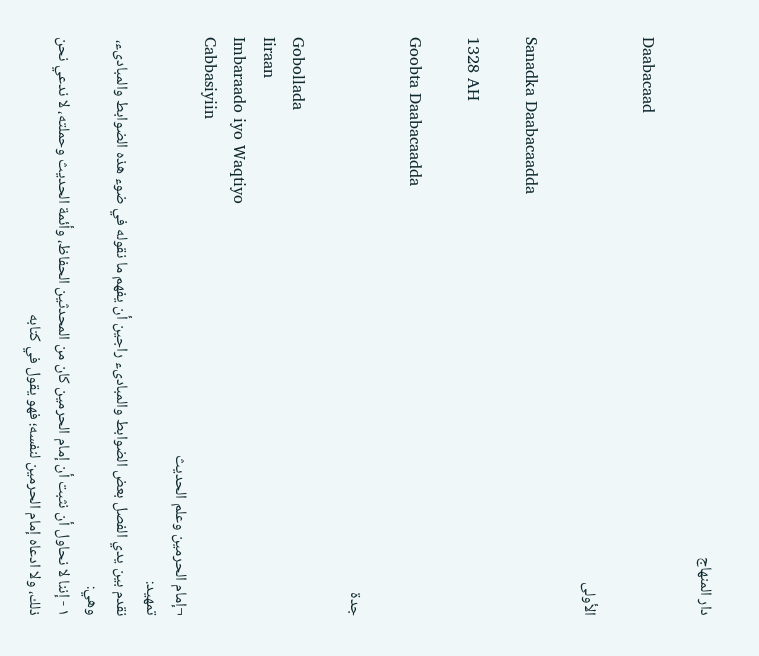دار المنهاج

Daabacaad

الأولى

Sanadka Daabacaadda

1328 AH

Goobta Daabacaadda

جدة

Gobollada
Iiraan
Imbaraado iyo Waqtiyo
Cabbasiyiin
¬إمام الحرمين وعلم الحديث
تمهيد:
نقدم بين يدي الفصل بعض الضوابط والمبادىء راجين أن يفهم ما نقوله في ضوء هذه الضوابط والمبادىء، وهي:
١ - إننا لا نحاول أن نثبت أن إمام الحرمين كان من المحدثين الحفاظ، وأئمة الحديث وحملته، لا ندعي نحن ذلك، ولا ادعاه إمام الحرمين لنفسه؛ فهو يقول في كتابه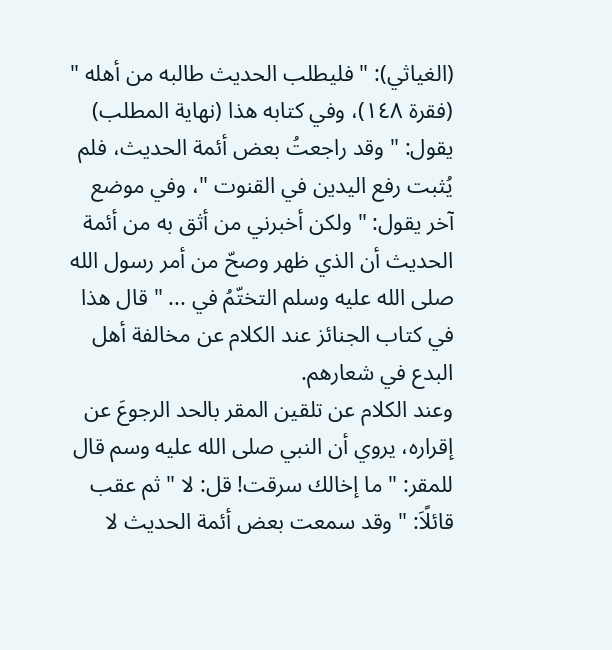(الغياثي): " فليطلب الحديث طالبه من أهله " (فقرة ١٤٨)، وفي كتابه هذا (نهاية المطلب) يقول: " وقد راجعتُ بعض أئمة الحديث، فلم يُثبت رفع اليدين في القنوت "، وفي موضع آخر يقول: " ولكن أخبرني من أثق به من أئمة الحديث أن الذي ظهر وصحّ من أمر رسول الله صلى الله عليه وسلم التختّمُ في ... " قال هذا في كتاب الجنائز عند الكلام عن مخالفة أهل البدع في شعارهم.
وعند الكلام عن تلقين المقر بالحد الرجوعَ عن إقراره، يروي أن النبي صلى الله عليه وسم قال للمقر: " ما إخالك سرقت! قل: لا " ثم عقب قائلًاَ: " وقد سمعت بعض أئمة الحديث لا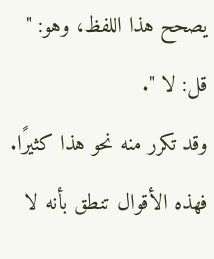يصحح هذا اللفظ، وهو: " قل: لا ".
وقد تكرر منه نحو هذا كثيرًا.
فهذه الأقوال تنطق بأنه لا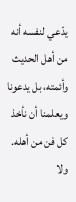يدّعي لنفسه أنه من أهل الحديث وأئمته، بل يدعونا ويعلمنا أن نأخذ كل فن من أهله.
ولا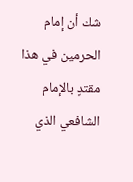شك أن إمام الحرمين في هذا مقتدٍ بالإمام الشافعي الذي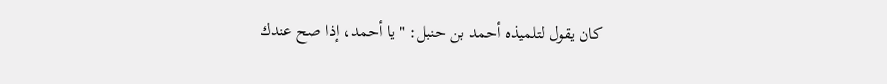كان يقول لتلميذه أحمد بن حنبل: " يا أحمد، إذا صح عندك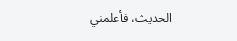الحديث، فأعلمني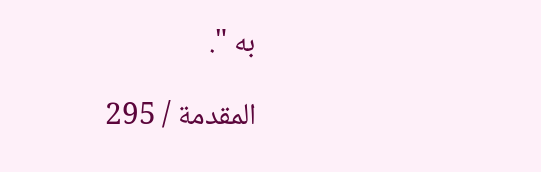به ".

المقدمة / 295